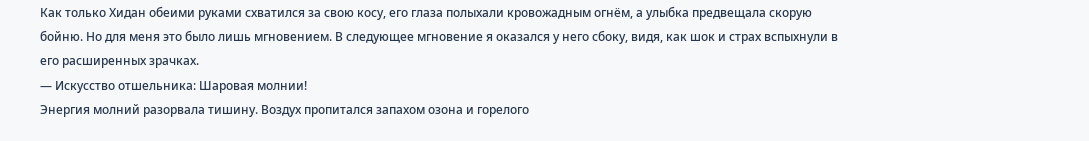Как только Хидан обеими руками схватился за свою косу, его глаза полыхали кровожадным огнём, а улыбка предвещала скорую бойню. Но для меня это было лишь мгновением. В следующее мгновение я оказался у него сбоку, видя, как шок и страх вспыхнули в его расширенных зрачках.
— Искусство отшельника: Шаровая молнии!
Энергия молний разорвала тишину. Воздух пропитался запахом озона и горелого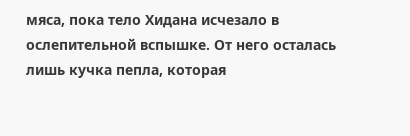мяса, пока тело Хидана исчезало в ослепительной вспышке. От него осталась лишь кучка пепла, которая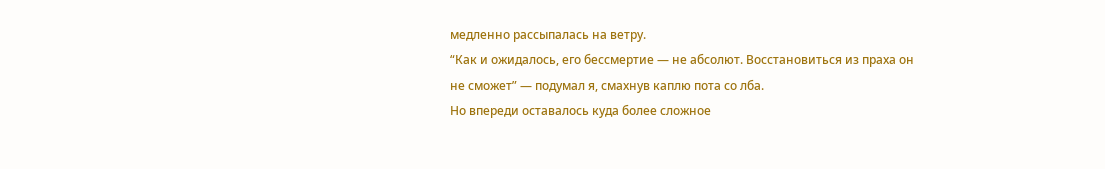медленно рассыпалась на ветру.
“Как и ожидалось, его бессмертие — не абсолют. Восстановиться из праха он не сможет” — подумал я, смахнув каплю пота со лба.
Но впереди оставалось куда более сложное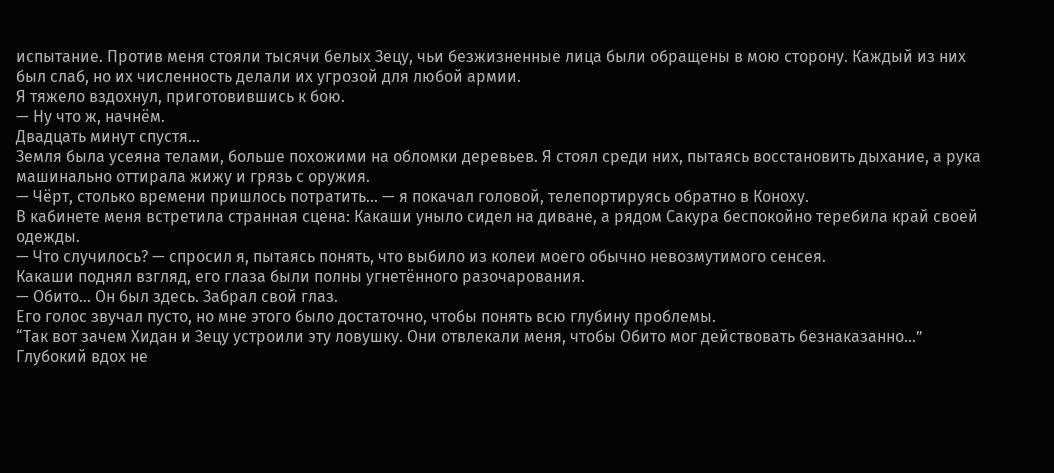испытание. Против меня стояли тысячи белых Зецу, чьи безжизненные лица были обращены в мою сторону. Каждый из них был слаб, но их численность делали их угрозой для любой армии.
Я тяжело вздохнул, приготовившись к бою.
— Ну что ж, начнём.
Двадцать минут спустя…
Земля была усеяна телами, больше похожими на обломки деревьев. Я стоял среди них, пытаясь восстановить дыхание, а рука машинально оттирала жижу и грязь с оружия.
— Чёрт, столько времени пришлось потратить… — я покачал головой, телепортируясь обратно в Коноху.
В кабинете меня встретила странная сцена: Какаши уныло сидел на диване, а рядом Сакура беспокойно теребила край своей одежды.
— Что случилось? — спросил я, пытаясь понять, что выбило из колеи моего обычно невозмутимого сенсея.
Какаши поднял взгляд, его глаза были полны угнетённого разочарования.
— Обито… Он был здесь. Забрал свой глаз.
Его голос звучал пусто, но мне этого было достаточно, чтобы понять всю глубину проблемы.
“Так вот зачем Хидан и Зецу устроили эту ловушку. Они отвлекали меня, чтобы Обито мог действовать безнаказанно…”
Глубокий вдох не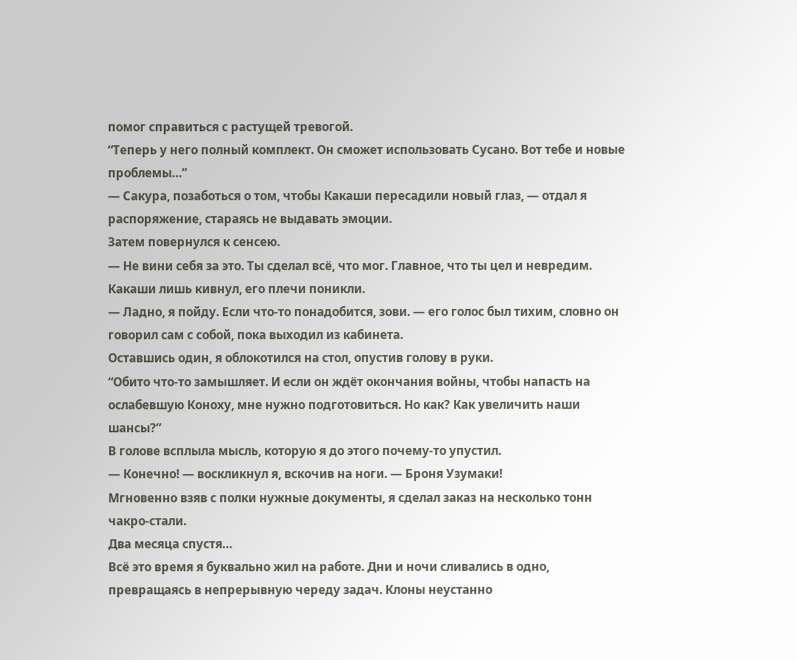помог справиться с растущей тревогой.
“Теперь у него полный комплект. Он сможет использовать Сусано. Вот тебе и новые проблемы…”
— Сакура, позаботься о том, чтобы Какаши пересадили новый глаз, — отдал я распоряжение, стараясь не выдавать эмоции.
Затем повернулся к сенсею.
— Не вини себя за это. Ты сделал всё, что мог. Главное, что ты цел и невредим.
Какаши лишь кивнул, его плечи поникли.
— Ладно, я пойду. Если что-то понадобится, зови. — его голос был тихим, словно он говорил сам с собой, пока выходил из кабинета.
Оставшись один, я облокотился на стол, опустив голову в руки.
“Обито что-то замышляет. И если он ждёт окончания войны, чтобы напасть на ослабевшую Коноху, мне нужно подготовиться. Но как? Как увеличить наши шансы?”
В голове всплыла мысль, которую я до этого почему-то упустил.
— Конечно! — воскликнул я, вскочив на ноги. — Броня Узумаки!
Мгновенно взяв с полки нужные документы, я сделал заказ на несколько тонн чакро-стали.
Два месяца спустя…
Всё это время я буквально жил на работе. Дни и ночи сливались в одно, превращаясь в непрерывную череду задач. Клоны неустанно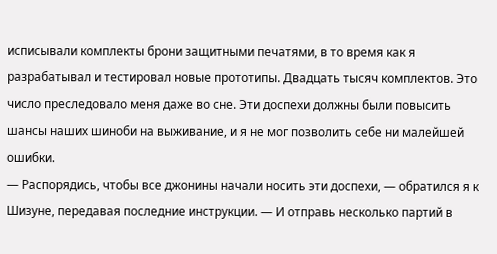исписывали комплекты брони защитными печатями, в то время как я разрабатывал и тестировал новые прототипы. Двадцать тысяч комплектов. Это число преследовало меня даже во сне. Эти доспехи должны были повысить шансы наших шиноби на выживание, и я не мог позволить себе ни малейшей ошибки.
— Распорядись, чтобы все джонины начали носить эти доспехи, — обратился я к Шизуне, передавая последние инструкции. — И отправь несколько партий в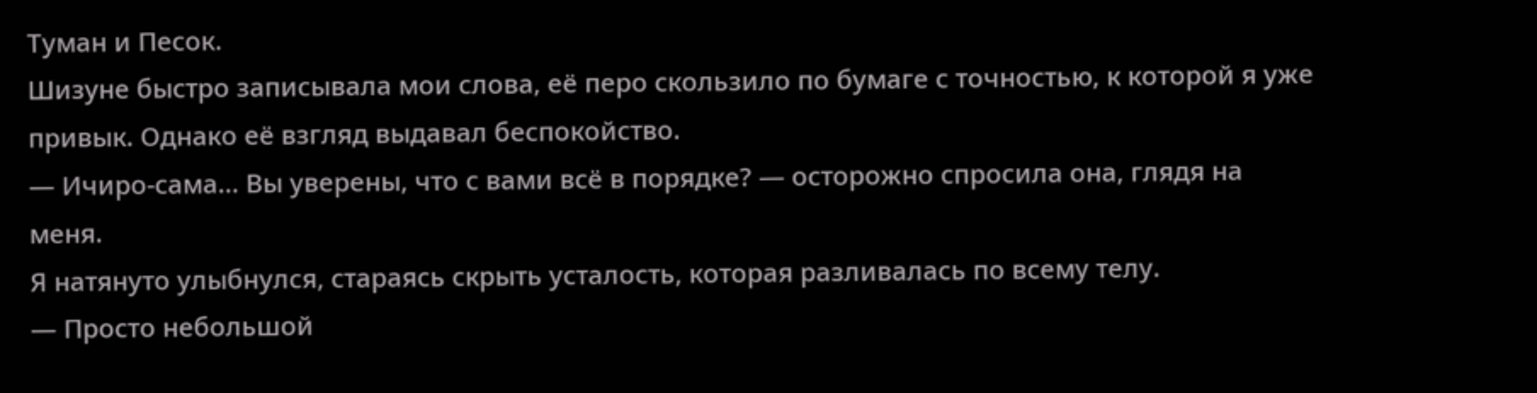Туман и Песок.
Шизуне быстро записывала мои слова, её перо скользило по бумаге с точностью, к которой я уже привык. Однако её взгляд выдавал беспокойство.
— Ичиро-сама… Вы уверены, что с вами всё в порядке? — осторожно спросила она, глядя на меня.
Я натянуто улыбнулся, стараясь скрыть усталость, которая разливалась по всему телу.
— Просто небольшой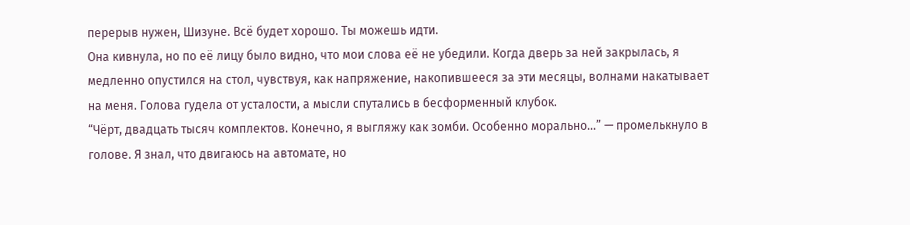перерыв нужен, Шизуне. Всё будет хорошо. Ты можешь идти.
Она кивнула, но по её лицу было видно, что мои слова её не убедили. Когда дверь за ней закрылась, я медленно опустился на стол, чувствуя, как напряжение, накопившееся за эти месяцы, волнами накатывает на меня. Голова гудела от усталости, а мысли спутались в бесформенный клубок.
“Чёрт, двадцать тысяч комплектов. Конечно, я выгляжу как зомби. Особенно морально…” — промелькнуло в голове. Я знал, что двигаюсь на автомате, но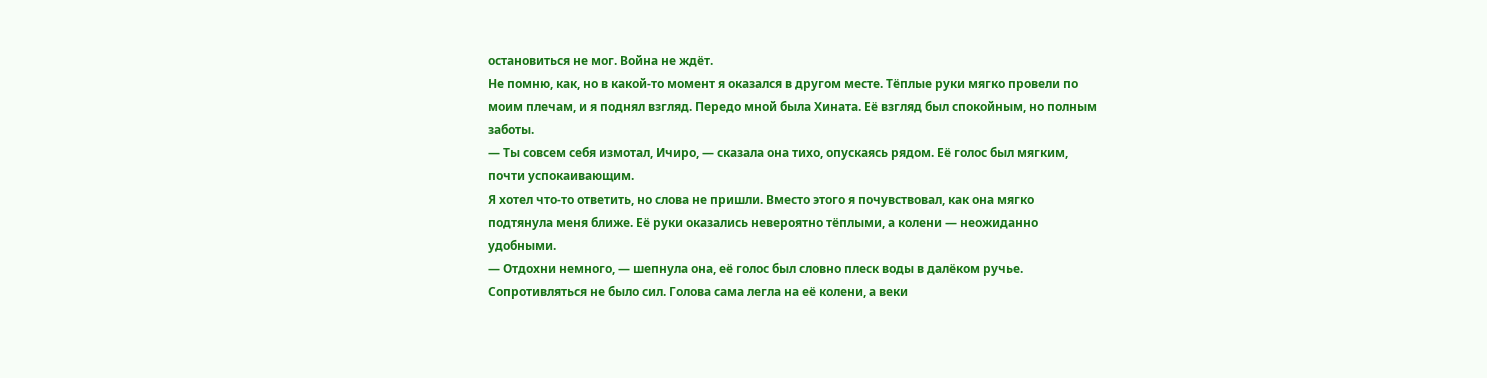остановиться не мог. Война не ждёт.
Не помню, как, но в какой-то момент я оказался в другом месте. Тёплые руки мягко провели по моим плечам, и я поднял взгляд. Передо мной была Хината. Её взгляд был спокойным, но полным заботы.
— Ты совсем себя измотал, Ичиро, — сказала она тихо, опускаясь рядом. Её голос был мягким, почти успокаивающим.
Я хотел что-то ответить, но слова не пришли. Вместо этого я почувствовал, как она мягко подтянула меня ближе. Её руки оказались невероятно тёплыми, а колени — неожиданно удобными.
— Отдохни немного, — шепнула она, её голос был словно плеск воды в далёком ручье.
Сопротивляться не было сил. Голова сама легла на её колени, а веки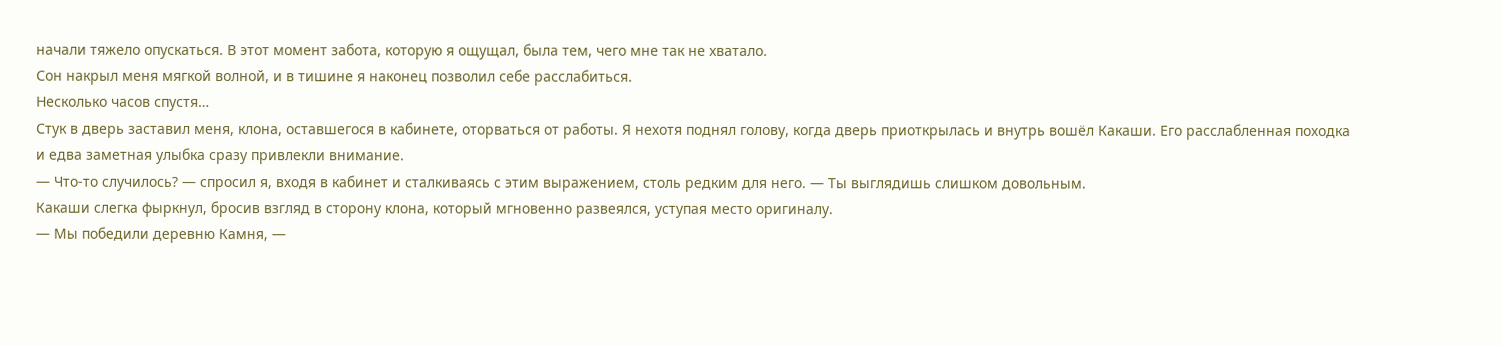начали тяжело опускаться. В этот момент забота, которую я ощущал, была тем, чего мне так не хватало.
Сон накрыл меня мягкой волной, и в тишине я наконец позволил себе расслабиться.
Несколько часов спустя…
Стук в дверь заставил меня, клона, оставшегося в кабинете, оторваться от работы. Я нехотя поднял голову, когда дверь приоткрылась и внутрь вошёл Какаши. Его расслабленная походка и едва заметная улыбка сразу привлекли внимание.
— Что-то случилось? — спросил я, входя в кабинет и сталкиваясь с этим выражением, столь редким для него. — Ты выглядишь слишком довольным.
Какаши слегка фыркнул, бросив взгляд в сторону клона, который мгновенно развеялся, уступая место оригиналу.
— Мы победили деревню Камня, —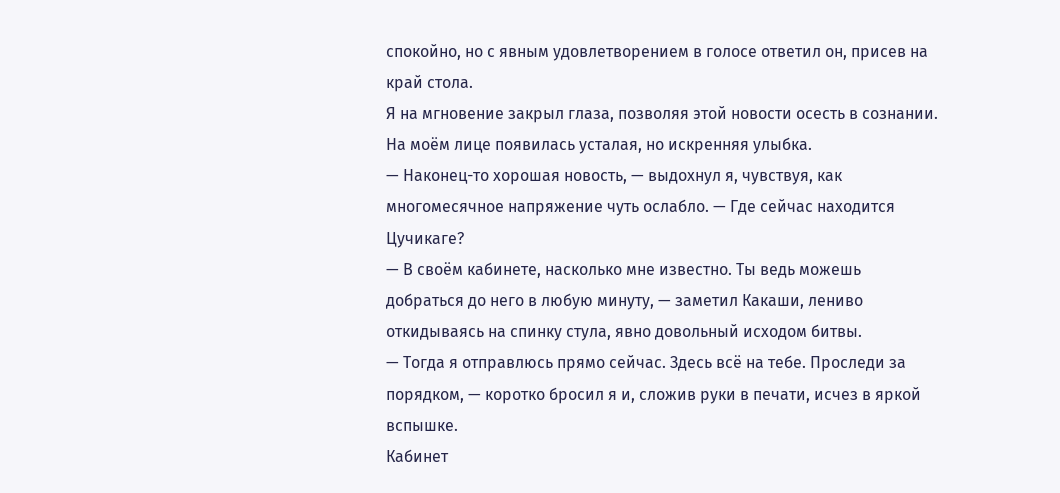спокойно, но с явным удовлетворением в голосе ответил он, присев на край стола.
Я на мгновение закрыл глаза, позволяя этой новости осесть в сознании. На моём лице появилась усталая, но искренняя улыбка.
— Наконец-то хорошая новость, — выдохнул я, чувствуя, как многомесячное напряжение чуть ослабло. — Где сейчас находится Цучикаге?
— В своём кабинете, насколько мне известно. Ты ведь можешь добраться до него в любую минуту, — заметил Какаши, лениво откидываясь на спинку стула, явно довольный исходом битвы.
— Тогда я отправлюсь прямо сейчас. Здесь всё на тебе. Проследи за порядком, — коротко бросил я и, сложив руки в печати, исчез в яркой вспышке.
Кабинет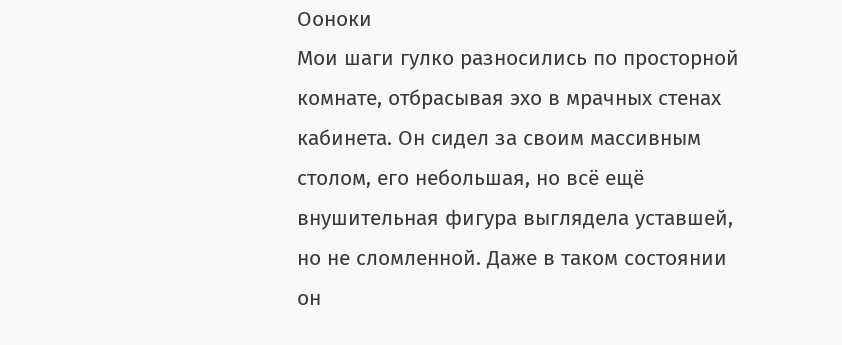Ооноки
Мои шаги гулко разносились по просторной комнате, отбрасывая эхо в мрачных стенах кабинета. Он сидел за своим массивным столом, его небольшая, но всё ещё внушительная фигура выглядела уставшей, но не сломленной. Даже в таком состоянии он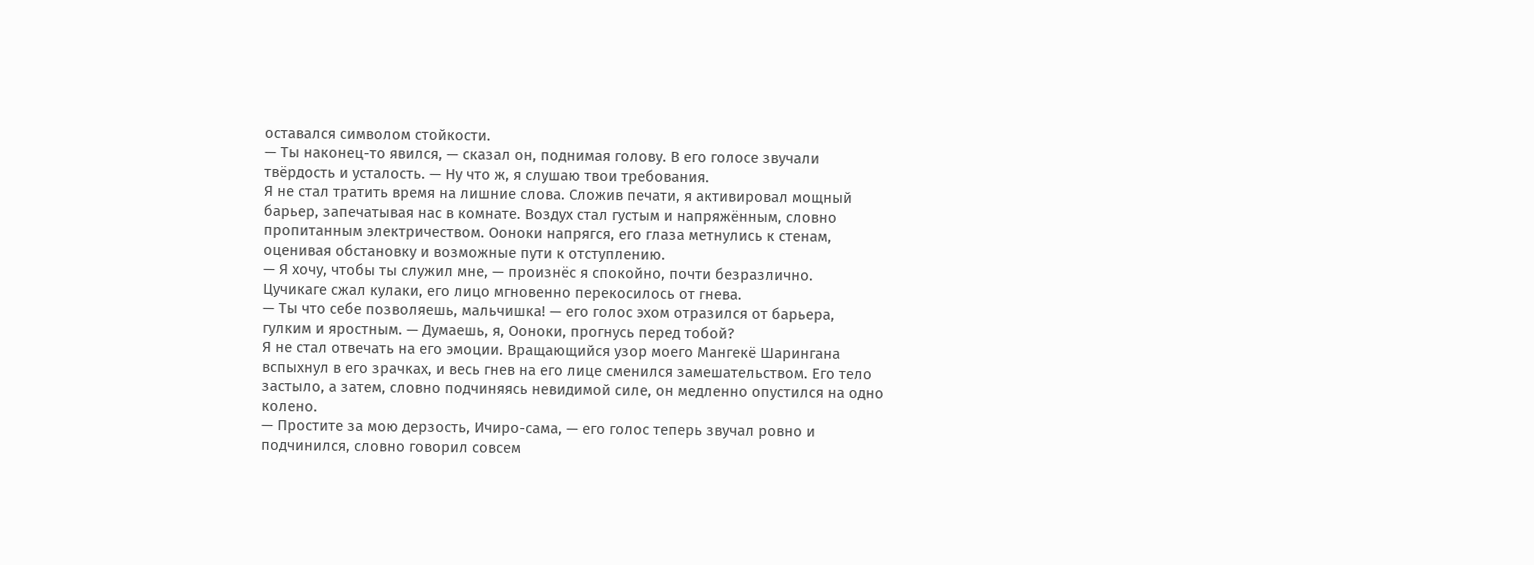оставался символом стойкости.
— Ты наконец-то явился, — сказал он, поднимая голову. В его голосе звучали твёрдость и усталость. — Ну что ж, я слушаю твои требования.
Я не стал тратить время на лишние слова. Сложив печати, я активировал мощный барьер, запечатывая нас в комнате. Воздух стал густым и напряжённым, словно пропитанным электричеством. Ооноки напрягся, его глаза метнулись к стенам, оценивая обстановку и возможные пути к отступлению.
— Я хочу, чтобы ты служил мне, — произнёс я спокойно, почти безразлично.
Цучикаге сжал кулаки, его лицо мгновенно перекосилось от гнева.
— Ты что себе позволяешь, мальчишка! — его голос эхом отразился от барьера, гулким и яростным. — Думаешь, я, Ооноки, прогнусь перед тобой?
Я не стал отвечать на его эмоции. Вращающийся узор моего Мангекё Шарингана вспыхнул в его зрачках, и весь гнев на его лице сменился замешательством. Его тело застыло, а затем, словно подчиняясь невидимой силе, он медленно опустился на одно колено.
— Простите за мою дерзость, Ичиро-сама, — его голос теперь звучал ровно и подчинился, словно говорил совсем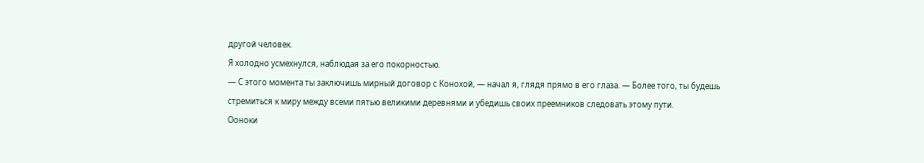другой человек.
Я холодно усмехнулся, наблюдая за его покорностью.
— С этого момента ты заключишь мирный договор с Конохой, — начал я, глядя прямо в его глаза. — Более того, ты будешь стремиться к миру между всеми пятью великими деревнями и убедишь своих преемников следовать этому пути.
Ооноки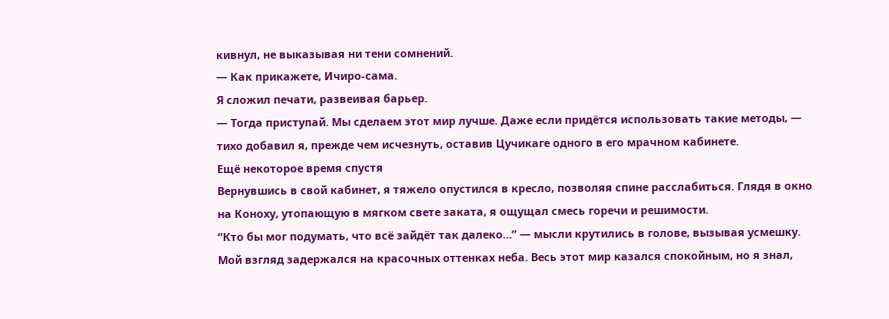кивнул, не выказывая ни тени сомнений.
— Как прикажете, Ичиро-сама.
Я сложил печати, развеивая барьер.
— Тогда приступай. Мы сделаем этот мир лучше. Даже если придётся использовать такие методы, — тихо добавил я, прежде чем исчезнуть, оставив Цучикаге одного в его мрачном кабинете.
Ещё некоторое время спустя
Вернувшись в свой кабинет, я тяжело опустился в кресло, позволяя спине расслабиться. Глядя в окно на Коноху, утопающую в мягком свете заката, я ощущал смесь горечи и решимости.
“Кто бы мог подумать, что всё зайдёт так далеко…” — мысли крутились в голове, вызывая усмешку. Мой взгляд задержался на красочных оттенках неба. Весь этот мир казался спокойным, но я знал,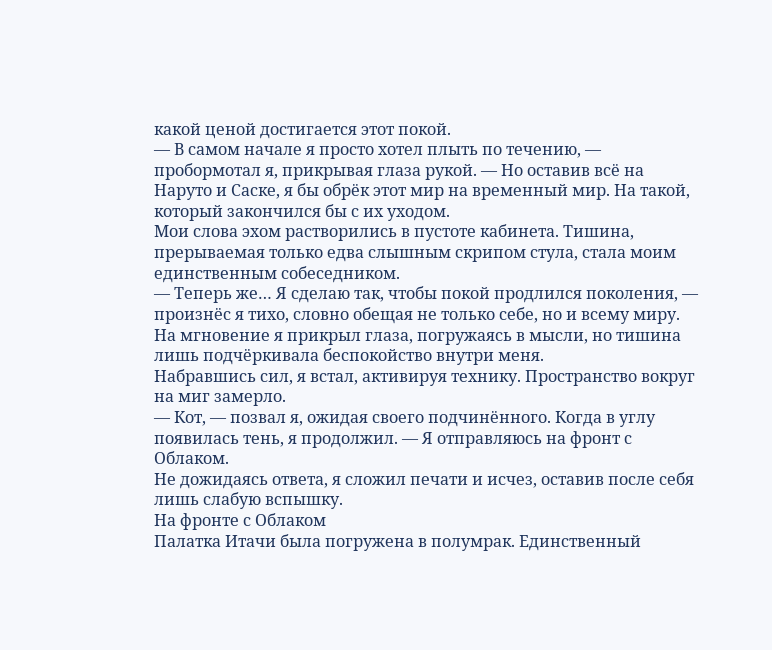какой ценой достигается этот покой.
— В самом начале я просто хотел плыть по течению, — пробормотал я, прикрывая глаза рукой. — Но оставив всё на Наруто и Саске, я бы обрёк этот мир на временный мир. На такой, который закончился бы с их уходом.
Мои слова эхом растворились в пустоте кабинета. Тишина, прерываемая только едва слышным скрипом стула, стала моим единственным собеседником.
— Теперь же… Я сделаю так, чтобы покой продлился поколения, — произнёс я тихо, словно обещая не только себе, но и всему миру.
На мгновение я прикрыл глаза, погружаясь в мысли, но тишина лишь подчёркивала беспокойство внутри меня.
Набравшись сил, я встал, активируя технику. Пространство вокруг на миг замерло.
— Кот, — позвал я, ожидая своего подчинённого. Когда в углу появилась тень, я продолжил. — Я отправляюсь на фронт с Облаком.
Не дожидаясь ответа, я сложил печати и исчез, оставив после себя лишь слабую вспышку.
На фронте с Облаком
Палатка Итачи была погружена в полумрак. Единственный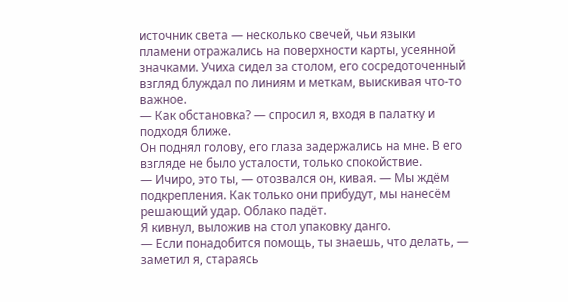источник света — несколько свечей, чьи языки пламени отражались на поверхности карты, усеянной значками. Учиха сидел за столом, его сосредоточенный взгляд блуждал по линиям и меткам, выискивая что-то важное.
— Как обстановка? — спросил я, входя в палатку и подходя ближе.
Он поднял голову, его глаза задержались на мне. В его взгляде не было усталости, только спокойствие.
— Ичиро, это ты, — отозвался он, кивая. — Мы ждём подкрепления. Как только они прибудут, мы нанесём решающий удар. Облако падёт.
Я кивнул, выложив на стол упаковку данго.
— Если понадобится помощь, ты знаешь, что делать, — заметил я, стараясь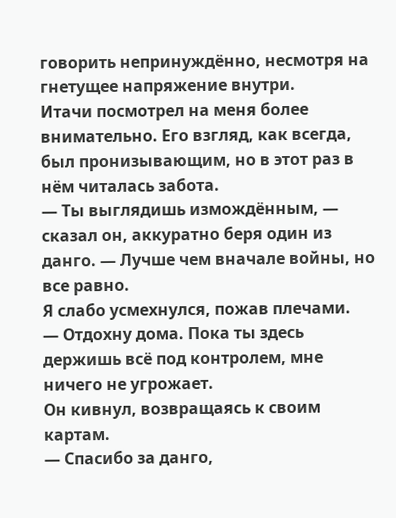говорить непринуждённо, несмотря на гнетущее напряжение внутри.
Итачи посмотрел на меня более внимательно. Его взгляд, как всегда, был пронизывающим, но в этот раз в нём читалась забота.
— Ты выглядишь измождённым, — сказал он, аккуратно беря один из данго. — Лучше чем вначале войны, но все равно.
Я слабо усмехнулся, пожав плечами.
— Отдохну дома. Пока ты здесь держишь всё под контролем, мне ничего не угрожает.
Он кивнул, возвращаясь к своим картам.
— Спасибо за данго,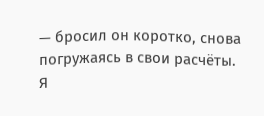— бросил он коротко, снова погружаясь в свои расчёты.
Я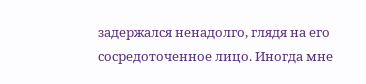задержался ненадолго, глядя на его сосредоточенное лицо. Иногда мне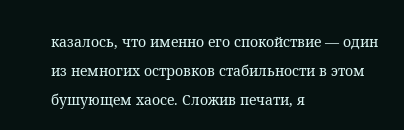казалось, что именно его спокойствие — один из немногих островков стабильности в этом бушующем хаосе. Сложив печати, я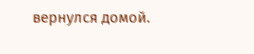вернулся домой.